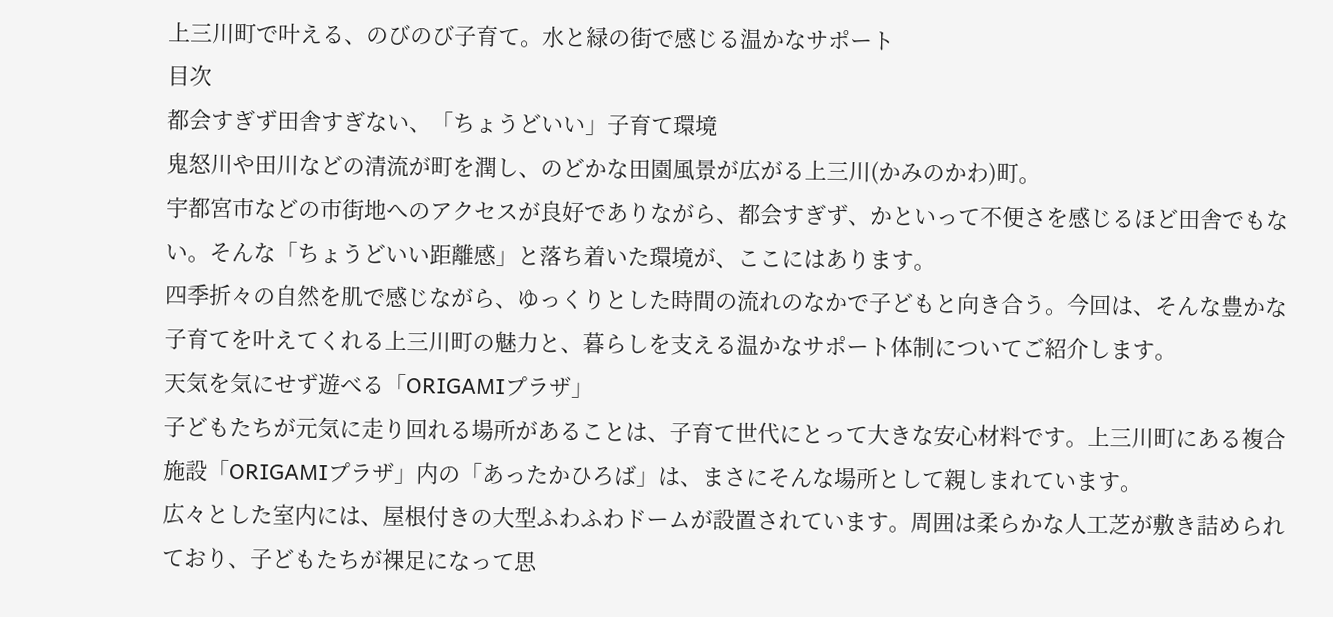上三川町で叶える、のびのび子育て。水と緑の街で感じる温かなサポート
目次
都会すぎず田舎すぎない、「ちょうどいい」子育て環境
鬼怒川や田川などの清流が町を潤し、のどかな田園風景が広がる上三川(かみのかわ)町。
宇都宮市などの市街地へのアクセスが良好でありながら、都会すぎず、かといって不便さを感じるほど田舎でもない。そんな「ちょうどいい距離感」と落ち着いた環境が、ここにはあります。
四季折々の自然を肌で感じながら、ゆっくりとした時間の流れのなかで子どもと向き合う。今回は、そんな豊かな子育てを叶えてくれる上三川町の魅力と、暮らしを支える温かなサポート体制についてご紹介します。
天気を気にせず遊べる「ORIGAMIプラザ」
子どもたちが元気に走り回れる場所があることは、子育て世代にとって大きな安心材料です。上三川町にある複合施設「ORIGAMIプラザ」内の「あったかひろば」は、まさにそんな場所として親しまれています。
広々とした室内には、屋根付きの大型ふわふわドームが設置されています。周囲は柔らかな人工芝が敷き詰められており、子どもたちが裸足になって思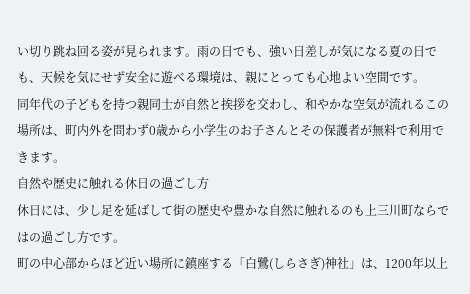い切り跳ね回る姿が見られます。雨の日でも、強い日差しが気になる夏の日でも、天候を気にせず安全に遊べる環境は、親にとっても心地よい空間です。
同年代の子どもを持つ親同士が自然と挨拶を交わし、和やかな空気が流れるこの場所は、町内外を問わず0歳から小学生のお子さんとその保護者が無料で利用できます。
自然や歴史に触れる休日の過ごし方
休日には、少し足を延ばして街の歴史や豊かな自然に触れるのも上三川町ならではの過ごし方です。
町の中心部からほど近い場所に鎮座する「白鷺(しらさぎ)神社」は、1200年以上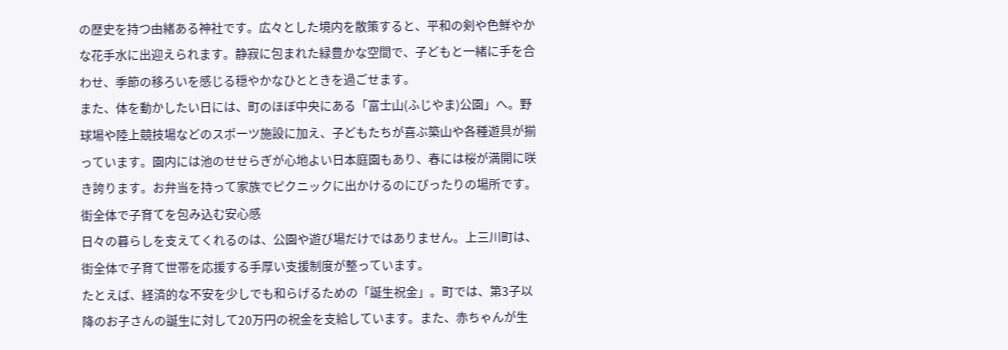の歴史を持つ由緒ある神社です。広々とした境内を散策すると、平和の剣や色鮮やかな花手水に出迎えられます。静寂に包まれた緑豊かな空間で、子どもと一緒に手を合わせ、季節の移ろいを感じる穏やかなひとときを過ごせます。
また、体を動かしたい日には、町のほぼ中央にある「富士山(ふじやま)公園」へ。野球場や陸上競技場などのスポーツ施設に加え、子どもたちが喜ぶ築山や各種遊具が揃っています。園内には池のせせらぎが心地よい日本庭園もあり、春には桜が満開に咲き誇ります。お弁当を持って家族でピクニックに出かけるのにぴったりの場所です。
街全体で子育てを包み込む安心感
日々の暮らしを支えてくれるのは、公園や遊び場だけではありません。上三川町は、街全体で子育て世帯を応援する手厚い支援制度が整っています。
たとえば、経済的な不安を少しでも和らげるための「誕生祝金」。町では、第3子以降のお子さんの誕生に対して20万円の祝金を支給しています。また、赤ちゃんが生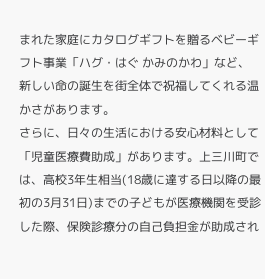まれた家庭にカタログギフトを贈るベビーギフト事業「ハグ・はぐ かみのかわ」など、新しい命の誕生を街全体で祝福してくれる温かさがあります。
さらに、日々の生活における安心材料として「児童医療費助成」があります。上三川町では、高校3年生相当(18歳に達する日以降の最初の3月31日)までの子どもが医療機関を受診した際、保険診療分の自己負担金が助成され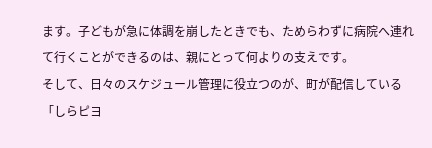ます。子どもが急に体調を崩したときでも、ためらわずに病院へ連れて行くことができるのは、親にとって何よりの支えです。
そして、日々のスケジュール管理に役立つのが、町が配信している「しらピヨ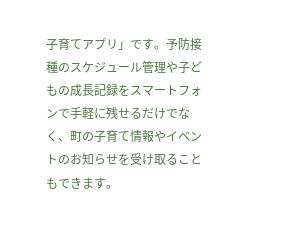子育てアプリ」です。予防接種のスケジュール管理や子どもの成長記録をスマートフォンで手軽に残せるだけでなく、町の子育て情報やイベントのお知らせを受け取ることもできます。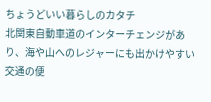ちょうどいい暮らしのカタチ
北関東自動車道のインターチェンジがあり、海や山へのレジャーにも出かけやすい交通の便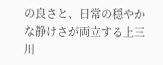の良さと、日常の穏やかな静けさが両立する上三川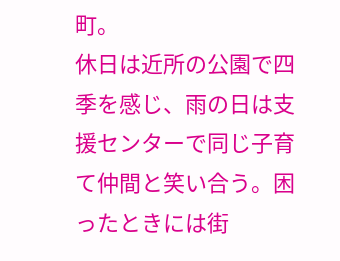町。
休日は近所の公園で四季を感じ、雨の日は支援センターで同じ子育て仲間と笑い合う。困ったときには街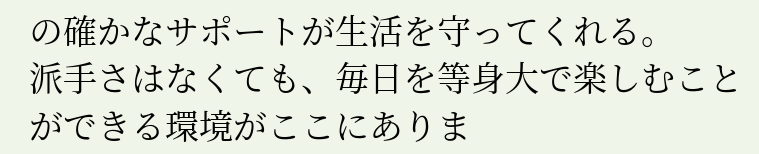の確かなサポートが生活を守ってくれる。
派手さはなくても、毎日を等身大で楽しむことができる環境がここにありま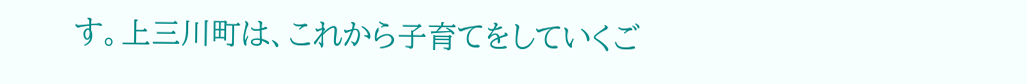す。上三川町は、これから子育てをしていくご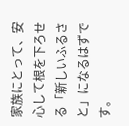家族にとって、安心して根を下ろせる「新しいふるさと」になるはずです。